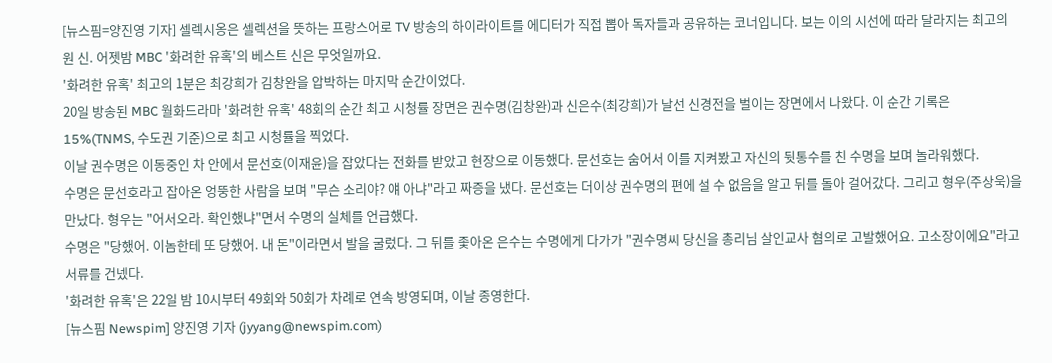[뉴스핌=양진영 기자] 셀렉시옹은 셀렉션을 뜻하는 프랑스어로 TV 방송의 하이라이트를 에디터가 직접 뽑아 독자들과 공유하는 코너입니다. 보는 이의 시선에 따라 달라지는 최고의 원 신. 어젯밤 MBC '화려한 유혹'의 베스트 신은 무엇일까요.
'화려한 유혹' 최고의 1분은 최강희가 김창완을 압박하는 마지막 순간이었다.
20일 방송된 MBC 월화드라마 '화려한 유혹' 48회의 순간 최고 시청률 장면은 권수명(김창완)과 신은수(최강희)가 날선 신경전을 벌이는 장면에서 나왔다. 이 순간 기록은 15%(TNMS, 수도권 기준)으로 최고 시청률을 찍었다.
이날 권수명은 이동중인 차 안에서 문선호(이재윤)을 잡았다는 전화를 받았고 현장으로 이동했다. 문선호는 숨어서 이를 지켜봤고 자신의 뒷통수를 친 수명을 보며 놀라워했다.
수명은 문선호라고 잡아온 엉뚱한 사람을 보며 "무슨 소리야? 얘 아냐"라고 짜증을 냈다. 문선호는 더이상 권수명의 편에 설 수 없음을 알고 뒤를 돌아 걸어갔다. 그리고 형우(주상욱)을 만났다. 형우는 "어서오라. 확인했냐"면서 수명의 실체를 언급했다.
수명은 "당했어. 이놈한테 또 당했어. 내 돈"이라면서 발을 굴렀다. 그 뒤를 좇아온 은수는 수명에게 다가가 "권수명씨 당신을 총리님 살인교사 혐의로 고발했어요. 고소장이에요"라고 서류를 건넸다.
'화려한 유혹'은 22일 밤 10시부터 49회와 50회가 차례로 연속 방영되며, 이날 종영한다.
[뉴스핌 Newspim] 양진영 기자 (jyyang@newspim.com)